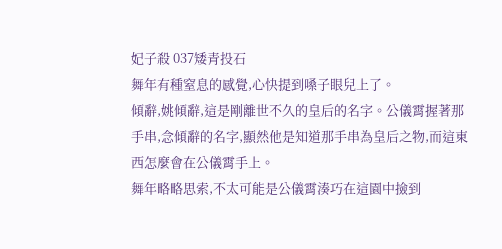妃子殺 037矮青投石
舞年有種窒息的感覺,心快提到嗓子眼兒上了。
傾辭,姚傾辭,這是剛離世不久的皇后的名字。公儀霄握著那手串,念傾辭的名字,顯然他是知道那手串為皇后之物,而這東西怎麼會在公儀霄手上。
舞年略略思索,不太可能是公儀霄湊巧在這園中撿到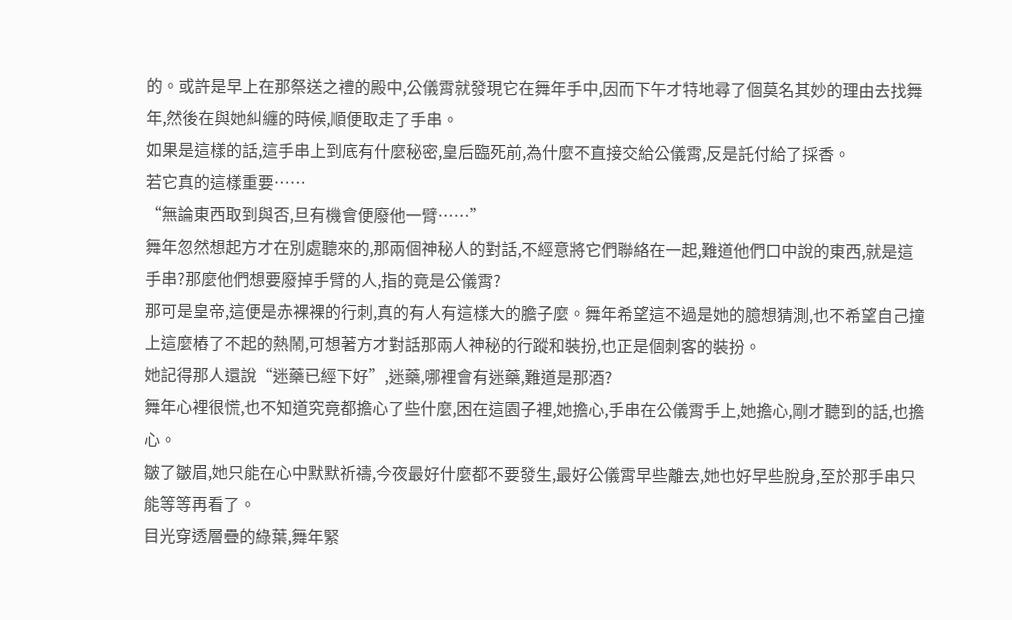的。或許是早上在那祭送之禮的殿中,公儀霄就發現它在舞年手中,因而下午才特地尋了個莫名其妙的理由去找舞年,然後在與她糾纏的時候,順便取走了手串。
如果是這樣的話,這手串上到底有什麼秘密,皇后臨死前,為什麼不直接交給公儀霄,反是託付給了採香。
若它真的這樣重要……
“無論東西取到與否,旦有機會便廢他一臂……”
舞年忽然想起方才在別處聽來的,那兩個神秘人的對話,不經意將它們聯絡在一起,難道他們口中說的東西,就是這手串?那麼他們想要廢掉手臂的人,指的竟是公儀霄?
那可是皇帝,這便是赤裸裸的行刺,真的有人有這樣大的膽子麼。舞年希望這不過是她的臆想猜測,也不希望自己撞上這麼樁了不起的熱鬧,可想著方才對話那兩人神秘的行蹤和裝扮,也正是個刺客的裝扮。
她記得那人還說“迷藥已經下好”,迷藥,哪裡會有迷藥,難道是那酒?
舞年心裡很慌,也不知道究竟都擔心了些什麼,困在這園子裡,她擔心,手串在公儀霄手上,她擔心,剛才聽到的話,也擔心。
皺了皺眉,她只能在心中默默祈禱,今夜最好什麼都不要發生,最好公儀霄早些離去,她也好早些脫身,至於那手串只能等等再看了。
目光穿透層疊的綠葉,舞年緊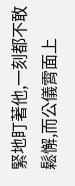緊地盯著他,一刻都不敢鬆懈,而公儀霄面上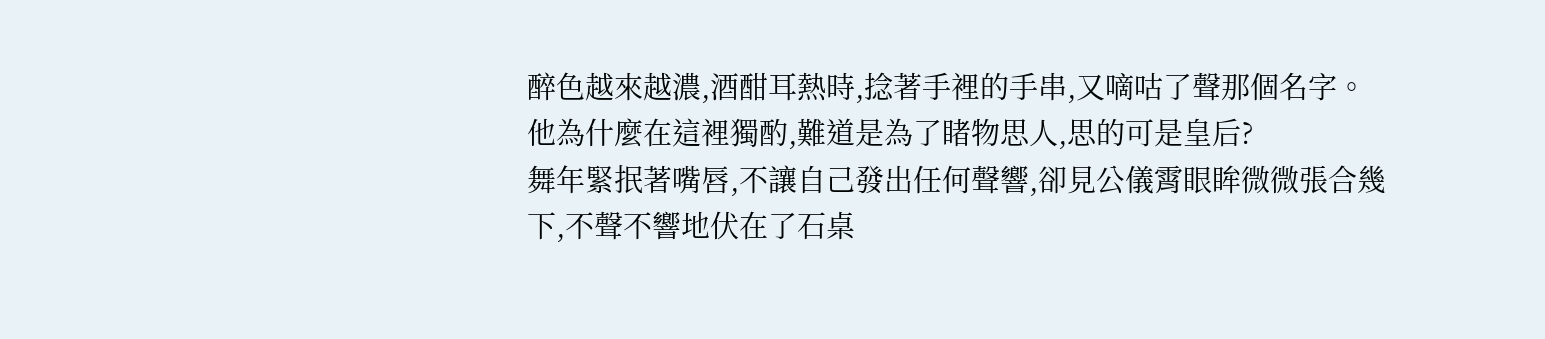醉色越來越濃,酒酣耳熱時,捻著手裡的手串,又嘀咕了聲那個名字。
他為什麼在這裡獨酌,難道是為了睹物思人,思的可是皇后?
舞年緊抿著嘴唇,不讓自己發出任何聲響,卻見公儀霄眼眸微微張合幾下,不聲不響地伏在了石桌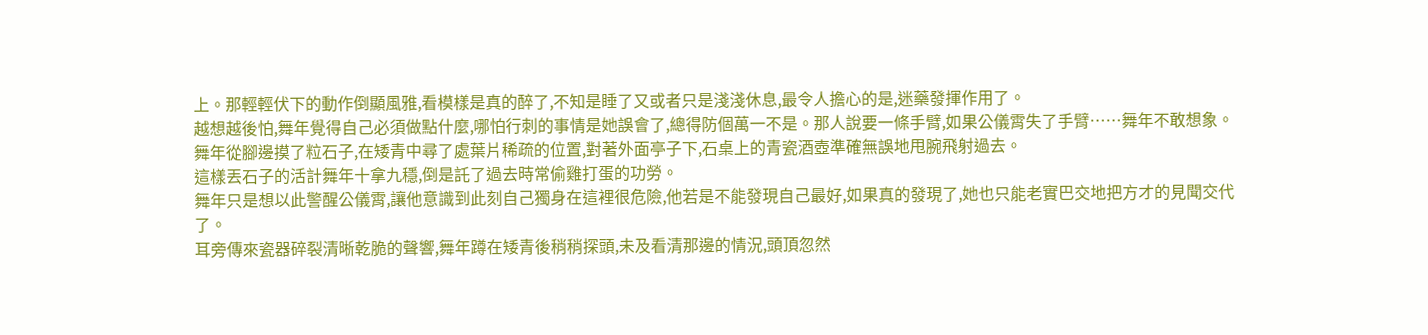上。那輕輕伏下的動作倒顯風雅,看模樣是真的醉了,不知是睡了又或者只是淺淺休息,最令人擔心的是,迷藥發揮作用了。
越想越後怕,舞年覺得自己必須做點什麼,哪怕行刺的事情是她誤會了,總得防個萬一不是。那人說要一條手臂,如果公儀霄失了手臂……舞年不敢想象。
舞年從腳邊摸了粒石子,在矮青中尋了處葉片稀疏的位置,對著外面亭子下,石桌上的青瓷酒壺準確無誤地甩腕飛射過去。
這樣丟石子的活計舞年十拿九穩,倒是託了過去時常偷雞打蛋的功勞。
舞年只是想以此警醒公儀霄,讓他意識到此刻自己獨身在這裡很危險,他若是不能發現自己最好,如果真的發現了,她也只能老實巴交地把方才的見聞交代了。
耳旁傳來瓷器碎裂清晰乾脆的聲響,舞年蹲在矮青後稍稍探頭,未及看清那邊的情況,頭頂忽然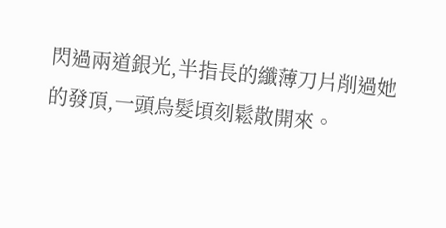閃過兩道銀光,半指長的纖薄刀片削過她的發頂,一頭烏髮頃刻鬆散開來。